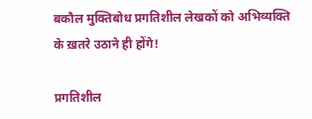बकौल मुक्तिबोध प्रगतिशील लेखकों को अभिव्यक्ति के ख़तरे उठाने ही होंगे!

प्रगतिशील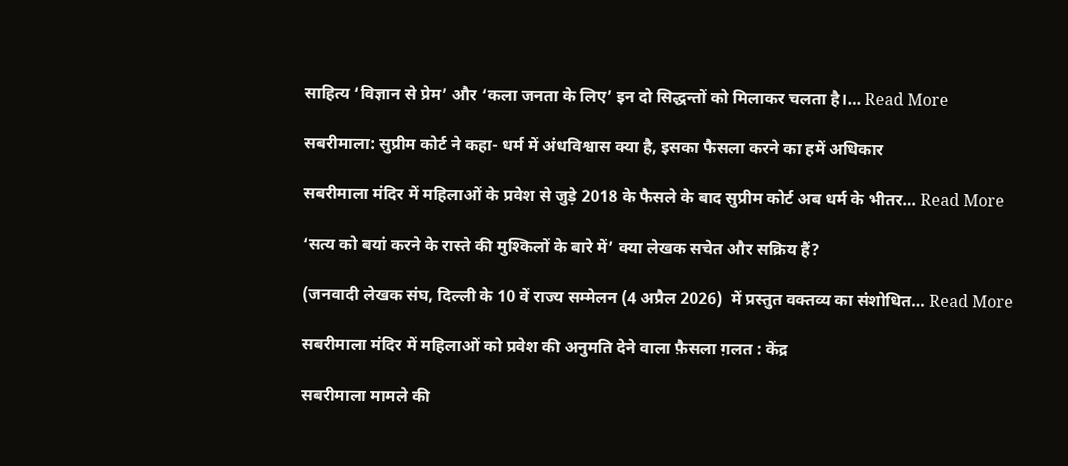साहित्य ‘विज्ञान से प्रेम’ और ‘कला जनता के लिए’ इन दो सिद्धन्तों को मिलाकर चलता है।… Read More

सबरीमाला: सुप्रीम कोर्ट ने कहा- धर्म में अंधविश्वास क्या है, इसका फैसला करने का हमें अधिकार

सबरीमाला मंदिर में महिलाओं के प्रवेश से जुड़े 2018 के फैसले के बाद सुप्रीम कोर्ट अब धर्म के भीतर… Read More

‘सत्य को बयां करने के रास्ते की मुश्किलों के बारे में’ क्या लेखक सचेत और सक्रिय हैं?

(जनवादी लेखक संघ, दिल्ली के 10 वें राज्य सम्मेलन (4 अप्रैल 2026)  में प्रस्तुत वक्तव्य का संशोधित… Read More

सबरीमाला मंदिर में महिलाओं को प्रवेश की अनुमति देने वाला फ़ैसला ग़लत : केंद्र

सबरीमाला मामले की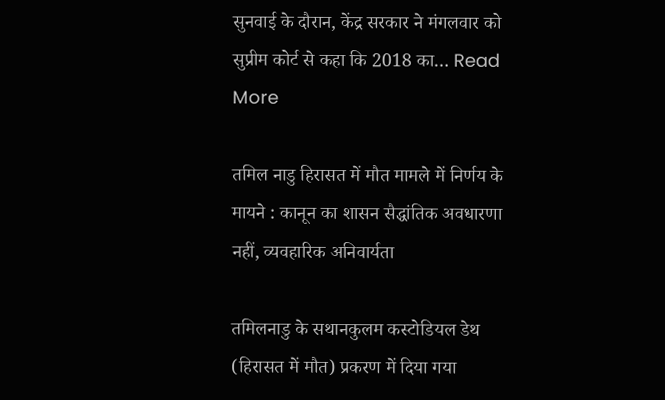सुनवाई के दौरान, केंद्र सरकार ने मंगलवार को सुप्रीम कोर्ट से कहा कि 2018 का… Read More

तमिल नाडु हिरासत में मौत मामले में निर्णय के मायने : कानून का शासन सैद्धांतिक अवधारणा नहीं, व्यवहारिक अनिवार्यता

तमिलनाडु के सथानकुलम कस्टोडियल डेथ (हिरासत में मौत) प्रकरण में दिया गया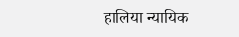हालिया न्यायिक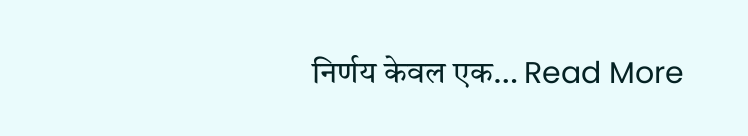निर्णय केवल एक… Read More